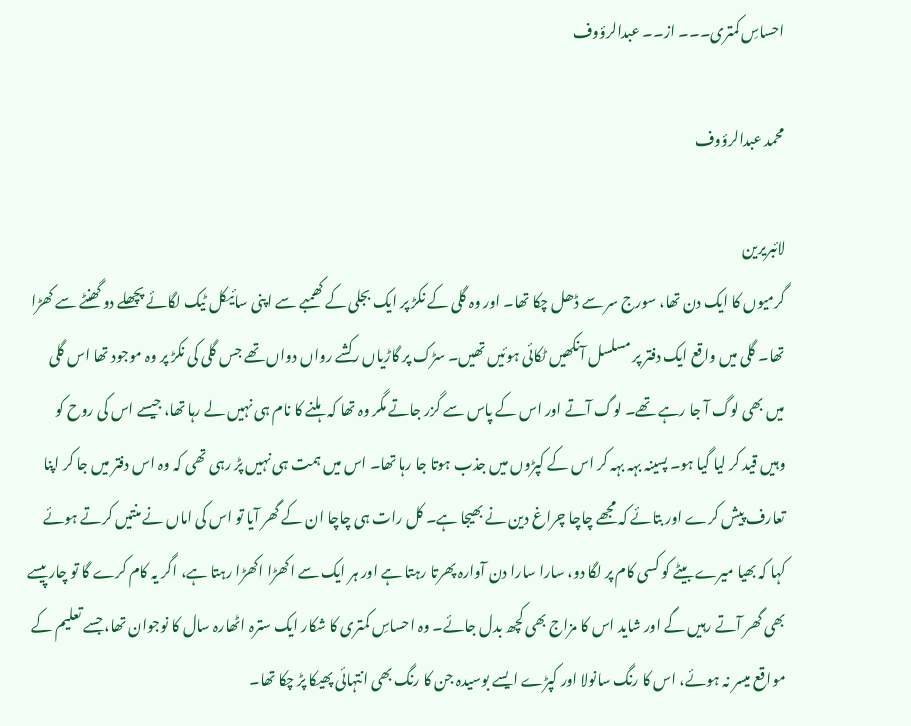احساسِ کمتری۔۔۔ از۔۔ عبدالرؤوف

محمد عبدالرؤوف

لائبریرین
گرمیوں کا ایک دن تھا، سورج سر سے ڈھل چکا تھا۔ اور وہ گلی کے نکڑ پر ایک بجلی کے کھمبے سے اپنی سائیکل ٹیک لگائے پچھلے دو گھنٹے سے کھڑا تھا۔ گلی میں واقع ایک دفتر پر مسلسل آنکھیں ٹکائی ہوئیں تھیں۔ سڑک پر گاڑیاں رکشے رواں دواں تھے جس گلی کی نکڑ پر وہ موجود تھا اس گلی میں بھی لوگ آ جا رہے تھے۔ لوگ آتے اور اس کے پاس سے گزر جاتے مگر وہ تھا کہ ہلنے کا نام ہی نہیں لے رہا تھا، جیسے اس کی روح کو وہیں قید کر لیا گیا ہو۔ پسینہ بہہ بہہ کر اس کے کپڑوں میں جذب ہوتا جا رہا تھا۔ اس میں ہمت ہی نہیں پڑ رہی تھی کہ وہ اس دفتر میں جا کر اپنا تعارف پیش کرے اور بتائے کہ مجھے چاچا چراغ دین نے بھیجا ہے۔ کل رات ہی چاچا ان کے گھر آیا تو اس کی اماں نے منتیں کرتے ہوئے کہا کہ بھیا میرے بیٹے کو کسی کام پر لگا دو، سارا سارا دن آوارہ پھرتا رہتا ہے اور ہر ایک سے اکھڑا اکھڑا رہتا ہے، اگر یہ کام کرے گا تو چار پیسے بھی گھر آتے رہیں گے اور شاید اس کا مزاج بھی کچھ بدل جائے۔ وہ احساسِ کمتری کا شکار ایک سترہ اٹھارہ سال کا نوجوان تھا، جسے تعلیم کے مواقع میسر نہ ہوئے، اس کا رنگ سانولا اور کپڑے ایسے بوسیدہ جن کا رنگ بھی انتہائی پھیکا پڑ چکا تھا۔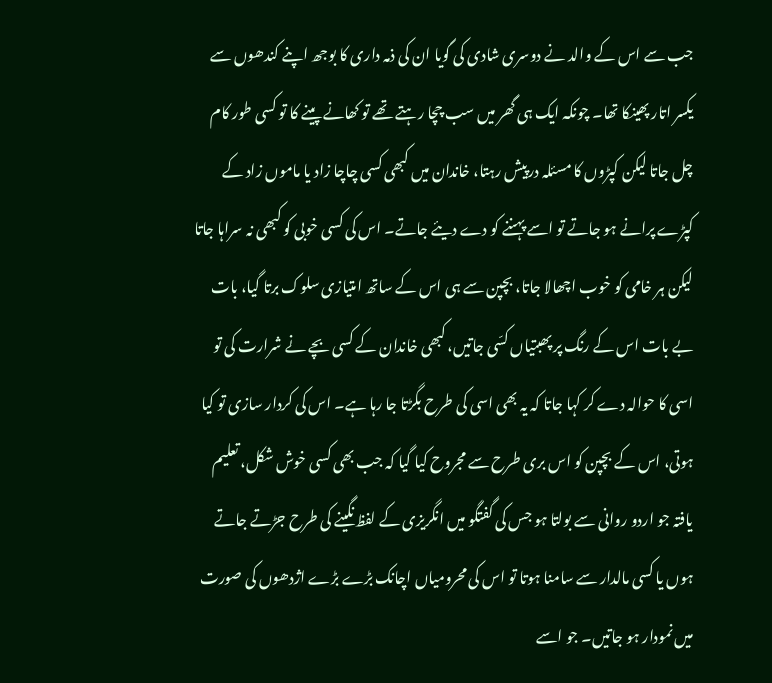جب سے اس کے والد نے دوسری شادی کی گویا ان کی ذمہ داری کا بوجھ اپنے کندھوں سے یکسر اتار پھینکا تھا۔ چونکہ ایک ہی گھر میں سب چچا رہتے تھے تو کھانے پینے کا تو کسی طور کام چل جاتا لیکن کپڑوں کا مسئلہ درپیش رہتا، خاندان میں کبھی کسی چاچا زاد یا ماموں زاد کے کپڑے پرانے ہو جاتے تو اسے پہننے کو دے دیئے جاتے۔ اس کی کسی خوبی کو کبھی نہ سراہا جاتا لیکن ہر خامی کو خوب اچھالا جاتا، بچپن سے ہی اس کے ساتھ امتیازی سلوک برتا گیا، بات بے بات اس کے رنگ پر پھبتیاں کسّی جاتیں، کبھی خاندان کے کسی بچے نے شرارت کی تو اسی کا حوالہ دے کر کہا جاتا کہ یہ بھی اسی کی طرح بگڑتا جا رہا ہے۔ اس کی کردار سازی تو کیا ہوتی، اس کے بچپن کو اس بری طرح سے مجروح کیا گیا کہ جب بھی کسی خوش شکل، تعلیم یافتہ جو اردو روانی سے بولتا ہو جس کی گفتگو میں انگریزی کے لفظ نگینے کی طرح جڑتے جاتے ہوں یا کسی مالدار سے سامنا ہوتا تو اس کی محرومیاں اچانک بڑے بڑے اژدھوں کی صورت میں نمودار ہو جاتیں۔ جو اسے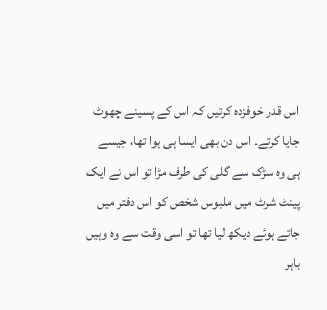اس قدر خوفزدہ کرتیں کہ اس کے پسینے چھوٹ جایا کرتے۔ اس دن بھی ایسا ہی ہوا تھا، جیسے ہی وہ سڑک سے گلی کی طرف مڑا تو اس نے ایک پینٹ شرٹ میں ملبوس شخص کو اس دفتر میں جاتے ہوئے دیکھ لیا تھا تو اسی وقت سے وہ وہیں باہر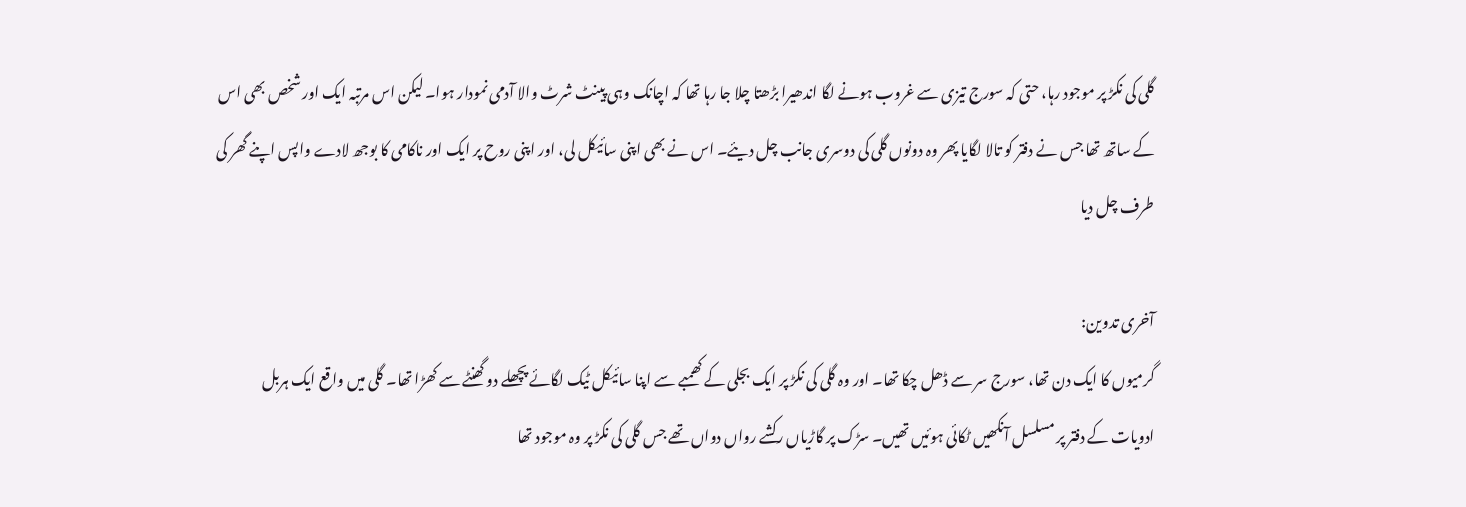گلی کی نکڑ پر موجود رہا، حتی کہ سورج تیزی سے غروب ہونے لگا اندھیرا بڑھتا چلا جا رہا تھا کہ اچانک وہی پینٹ شرٹ والا آدمی نمودار ہوا۔ لیکن اس مرتبہ ایک اور شخص بھی اس کے ساتھ تھا جس نے دفتر کو تالا لگایا پھر وہ دونوں گلی کی دوسری جانب چل دیئے۔ اس نے بھی اپنی سائیکل لی، اور اپنی روح پر ایک اور ناکامی کا بوجھ لادے واپس اپنے گھر کی طرف چل دیا

آخری تدوین:
گرمیوں کا ایک دن تھا، سورج سر سے ڈھل چکا تھا۔ اور وہ گلی کی نکڑ پر ایک بجلی کے کھمبے سے اپنا سائیکل ٹیک لگائے پچھلے دو گھنٹے سے کھڑا تھا۔ گلی میں واقع ایک ہربل ادویات کے دفتر پر مسلسل آنکھیں ٹکائی ہوئیں تھیں۔ سڑک پر گاڑیاں رکشے رواں دواں تھے جس گلی کی نکڑ پر وہ موجود تھا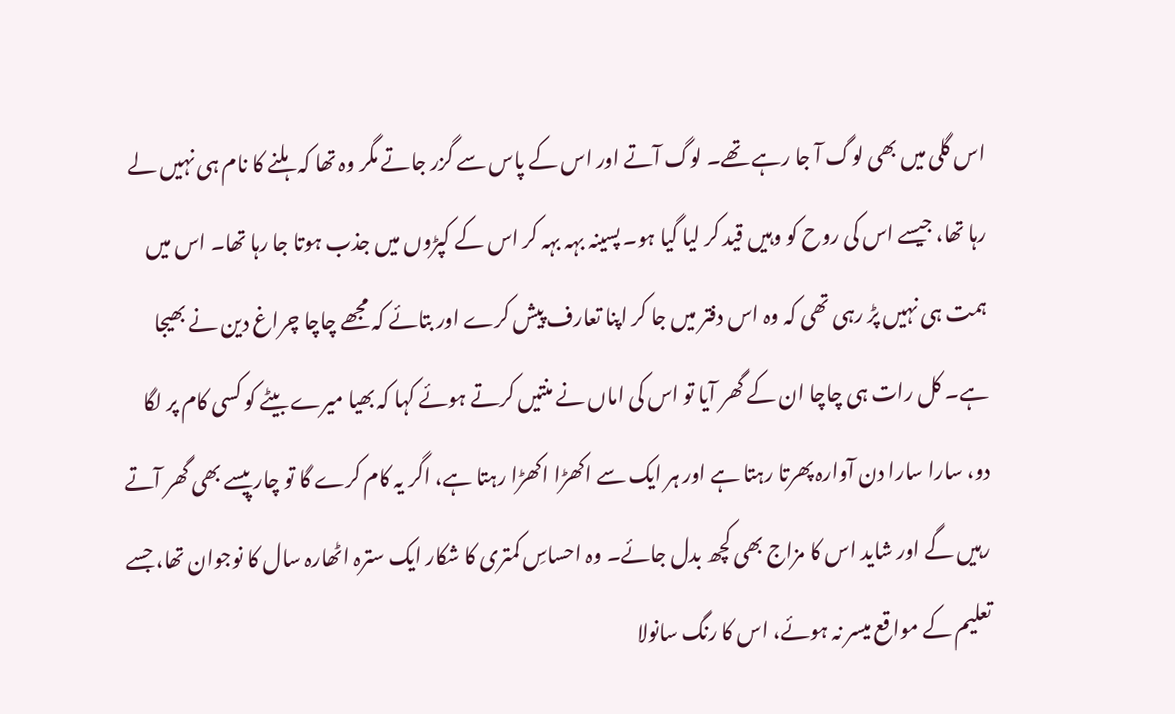اس گلی میں بھی لوگ آ جا رہے تھے۔ لوگ آتے اور اس کے پاس سے گزر جاتے مگر وہ تھا کہ ہلنے کا نام ہی نہیں لے رہا تھا، جیسے اس کی روح کو وہیں قید کر لیا گیا ہو۔ پسینہ بہہ بہہ کر اس کے کپڑوں میں جذب ہوتا جا رہا تھا۔ اس میں ہمت ہی نہیں پڑ رہی تھی کہ وہ اس دفتر میں جا کر اپنا تعارف پیش کرے اور بتائے کہ مجھے چاچا چراغ دین نے بھیجا ہے۔ کل رات ہی چاچا ان کے گھر آیا تو اس کی اماں نے منتیں کرتے ہوئے کہا کہ بھیا میرے بیٹے کو کسی کام پر لگا دو، سارا سارا دن آوارہ پھرتا رہتا ہے اور ہر ایک سے اکھڑا اکھڑا رہتا ہے، اگر یہ کام کرے گا تو چار پیسے بھی گھر آتے رہیں گے اور شاید اس کا مزاج بھی کچھ بدل جائے۔ وہ احساسِ کمتری کا شکار ایک سترہ اٹھارہ سال کا نوجوان تھا، جسے تعلیم کے مواقع میسر نہ ہوئے، اس کا رنگ سانولا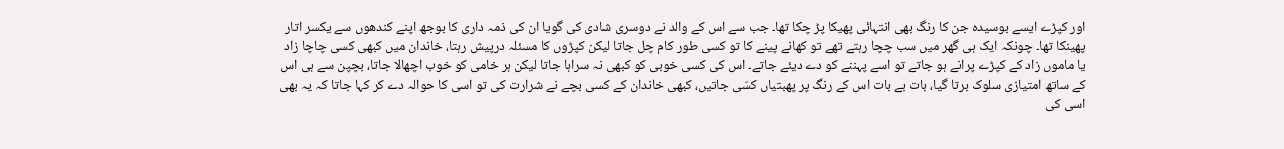اور کپڑے ایسے بوسیدہ جن کا رنگ بھی انتہائی پھیکا پڑ چکا تھا۔ جب سے اس کے والد نے دوسری شادی کی گویا ان کی ذمہ داری کا بوجھ اپنے کندھوں سے یکسر اتار پھینکا تھا۔ چونکہ ایک ہی گھر میں سب چچا رہتے تھے تو کھانے پینے کا تو کسی طور کام چل جاتا لیکن کپڑوں کا مسئلہ درپیش رہتا، خاندان میں کبھی کسی چاچا زاد یا ماموں زاد کے کپڑے پرانے ہو جاتے تو اسے پہننے کو دے دیئے جاتے۔ اس کی کسی خوبی کو کبھی نہ سراہا جاتا لیکن ہر خامی کو خوب اچھالا جاتا، بچپن سے ہی اس کے ساتھ امتیازی سلوک برتا گیا، بات بے بات اس کے رنگ پر پھبتیاں کسّی جاتیں، کبھی خاندان کے کسی بچے نے شرارت کی تو اسی کا حوالہ دے کر کہا جاتا کہ یہ بھی اسی کی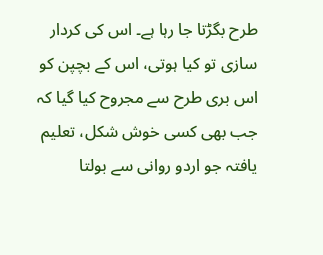طرح بگڑتا جا رہا ہے۔ اس کی کردار سازی تو کیا ہوتی، اس کے بچپن کو اس بری طرح سے مجروح کیا گیا کہ جب بھی کسی خوش شکل، تعلیم یافتہ جو اردو روانی سے بولتا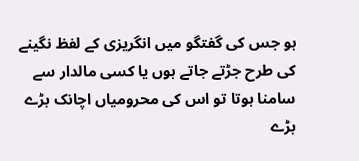ہو جس کی گفتگو میں انگریزی کے لفظ نگینے کی طرح جڑتے جاتے ہوں یا کسی مالدار سے سامنا ہوتا تو اس کی محرومیاں اچانک بڑے بڑے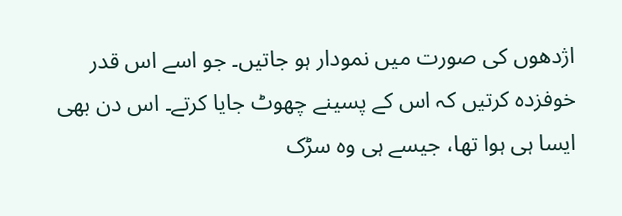اژدھوں کی صورت میں نمودار ہو جاتیں۔ جو اسے اس قدر خوفزدہ کرتیں کہ اس کے پسینے چھوٹ جایا کرتے۔ اس دن بھی ایسا ہی ہوا تھا، جیسے ہی وہ سڑک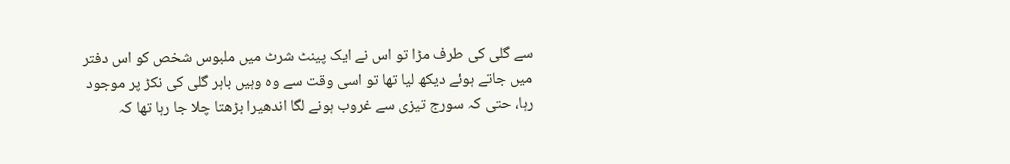سے گلی کی طرف مڑا تو اس نے ایک پینٹ شرٹ میں ملبوس شخص کو اس دفتر میں جاتے ہوئے دیکھ لیا تھا تو اسی وقت سے وہ وہیں باہر گلی کی نکڑ پر موجود رہا، حتی کہ سورج تیزی سے غروب ہونے لگا اندھیرا بڑھتا چلا جا رہا تھا کہ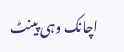اچانک وہی پینٹ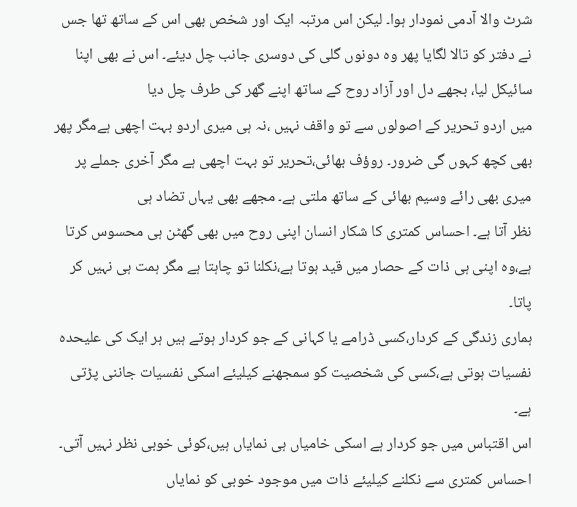شرٹ والا آدمی نمودار ہوا۔ لیکن اس مرتبہ ایک اور شخص بھی اس کے ساتھ تھا جس نے دفتر کو تالا لگایا پھر وہ دونوں گلی کی دوسری جانب چل دیئے۔ اس نے بھی اپنا سائیکل لیا، بجھے دل اور آزاد روح کے ساتھ اپنے گھر کی طرف چل دیا
میں اردو تحریر کے اصولوں سے تو واقف نہیں ،نہ ہی میری اردو بہت اچھی ہےمگر پھر بھی کچھ کہوں گی ضرور۔ روؤف بھائی،تحریر تو بہت اچھی ہے مگر آخری جملے پر میری بھی رائے وسیم بھائی کے ساتھ ملتی ہے۔ مجھے بھی یہاں تضاد ہی
نظر آتا ہے۔ احساس کمتری کا شکار انسان اپنی روح میں بھی گھٹن ہی محسوس کرتا ہے،وہ اپنی ہی ذات کے حصار میں قید ہوتا ہے،نکلنا تو چاہتا ہے مگر ہمت ہی نہیں کر پاتا۔
ہماری زندگی کے کردار،کسی ڈرامے یا کہانی کے جو کردار ہوتے ہیں ہر ایک کی علیحدہ نفسیات ہوتی ہے،کسی کی شخصیت کو سمجھنے کیلیئے اسکی نفسیات جاننی پڑتی ہے۔
اس اقتباس میں جو کردار ہے اسکی خامیاں ہی نمایاں ہیں،کوئی خوبی نظر نہیں آتی۔
احساس کمتری سے نکلنے کیلیئے ذات میں موجود خوبی کو نمایاں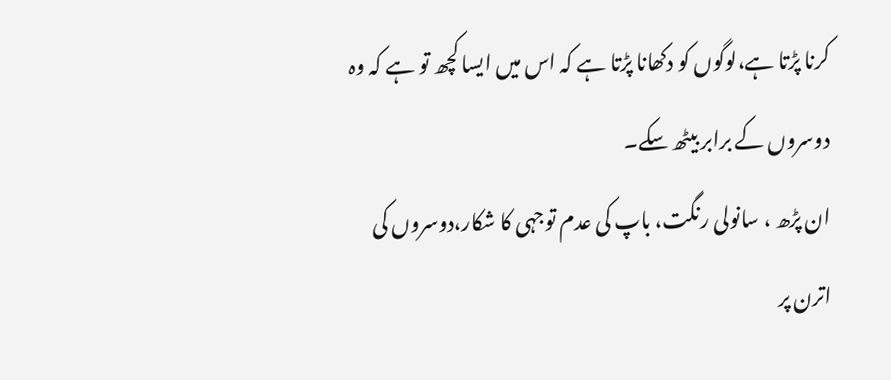کرنا پڑتا ہے،لوگوں کو دکھانا پڑتا ہے کہ اس میں ایسا کچھ تو ہے کہ وہ دوسروں کے برابر بیٹھ سکے۔
ان پڑھ ، سانولی رنگت، باپ کی عدم توجہی کا شکار،دوسروں کی اترن پر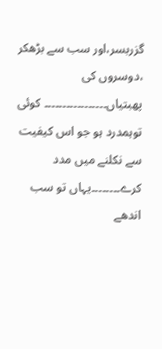گزربسر،اور سب سے بڑھکر ،دوسروں کی پھبتیاں۔۔۔۔۔۔۔۔۔۔۔۔۔۔۔۔۔ کوئی توہمدرد ہو جو اس کیفیت سے نکلنے میں مدد کرے۔۔۔۔۔۔۔۔یہاں تو سب اندھے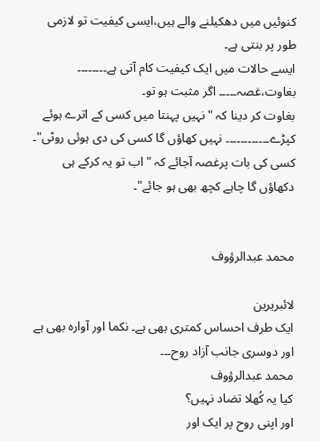کنوئیں میں دھکیلنے والے ہیں،ایسی کیفیت تو لازمی طور پر بنتی ہے۔
ایسے حالات میں ایک کیفیت کام آتی ہے۔۔۔۔۔۔۔۔ بغاوت،غصہ۔۔۔۔۔ اگر مثبت ہو تو۔
بغاوت کر دینا کہ "نہیں پہنتا میں کسی کے اترے ہوئے کپڑے۔۔۔۔۔۔۔۔۔۔۔۔ نہیں کھاؤں گا کسی کی دی ہوئی روٹی"۔
کسی کی بات پرغصہ آجائے کہ "اب تو یہ کرکے ہی دکھاؤں گا چاہے کچھ بھی ہو جائے"۔


محمد عبدالرؤوف

لائبریرین
ایک طرف احساس کمتری بھی ہے۔ نکما اور آوارہ بھی ہے اور دوسری جانب آزاد روح۔۔۔
محمد عبدالرؤوف
کیا یہ کُھلا تضاد نہیں؟
اور اپنی روح پر ایک اور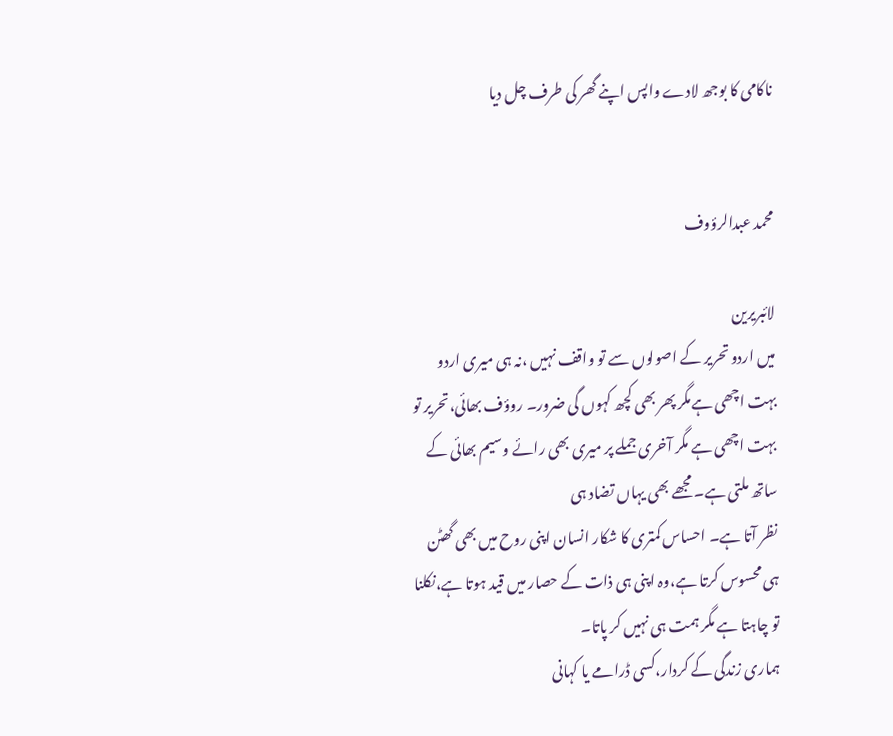ناکامی کا بوجھ لادے واپس اپنے گھر کی طرف چل دیا


محمد عبدالرؤوف

لائبریرین
میں اردو تحریر کے اصولوں سے تو واقف نہیں ،نہ ہی میری اردو بہت اچھی ہےمگر پھر بھی کچھ کہوں گی ضرور۔ روؤف بھائی،تحریر تو بہت اچھی ہے مگر آخری جملے پر میری بھی رائے وسیم بھائی کے ساتھ ملتی ہے۔ مجھے بھی یہاں تضاد ہی
نظر آتا ہے۔ احساس کمتری کا شکار انسان اپنی روح میں بھی گھٹن ہی محسوس کرتا ہے،وہ اپنی ہی ذات کے حصار میں قید ہوتا ہے،نکلنا تو چاہتا ہے مگر ہمت ہی نہیں کر پاتا۔
ہماری زندگی کے کردار،کسی ڈرامے یا کہانی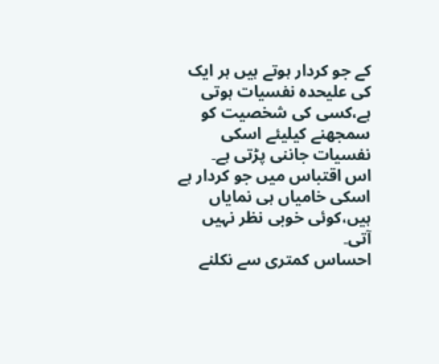کے جو کردار ہوتے ہیں ہر ایک کی علیحدہ نفسیات ہوتی ہے،کسی کی شخصیت کو سمجھنے کیلیئے اسکی نفسیات جاننی پڑتی ہے۔
اس اقتباس میں جو کردار ہے اسکی خامیاں ہی نمایاں ہیں،کوئی خوبی نظر نہیں آتی۔
احساس کمتری سے نکلنے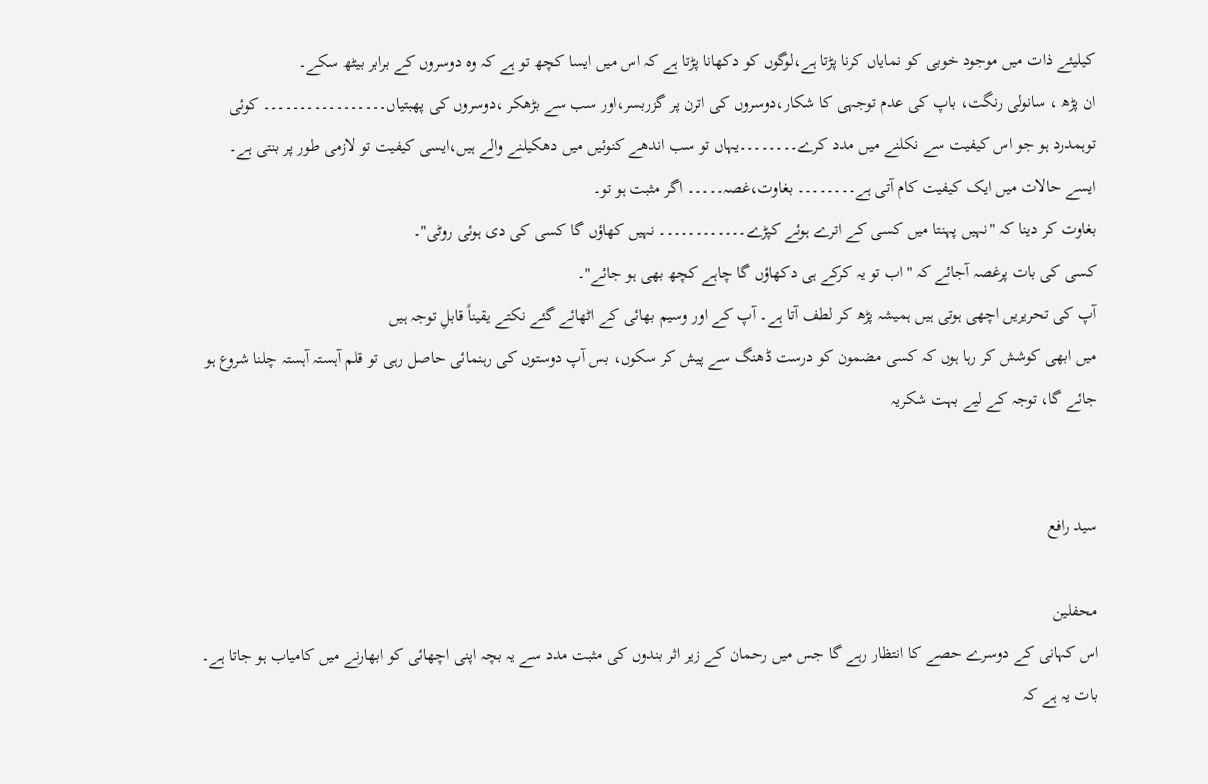کیلیئے ذات میں موجود خوبی کو نمایاں کرنا پڑتا ہے،لوگوں کو دکھانا پڑتا ہے کہ اس میں ایسا کچھ تو ہے کہ وہ دوسروں کے برابر بیٹھ سکے۔
ان پڑھ ، سانولی رنگت، باپ کی عدم توجہی کا شکار،دوسروں کی اترن پر گزربسر،اور سب سے بڑھکر ،دوسروں کی پھبتیاں۔۔۔۔۔۔۔۔۔۔۔۔۔۔۔۔۔ کوئی توہمدرد ہو جو اس کیفیت سے نکلنے میں مدد کرے۔۔۔۔۔۔۔۔یہاں تو سب اندھے کنوئیں میں دھکیلنے والے ہیں،ایسی کیفیت تو لازمی طور پر بنتی ہے۔
ایسے حالات میں ایک کیفیت کام آتی ہے۔۔۔۔۔۔۔۔ بغاوت،غصہ۔۔۔۔۔ اگر مثبت ہو تو۔
بغاوت کر دینا کہ "نہیں پہنتا میں کسی کے اترے ہوئے کپڑے۔۔۔۔۔۔۔۔۔۔۔۔ نہیں کھاؤں گا کسی کی دی ہوئی روٹی"۔
کسی کی بات پرغصہ آجائے کہ "اب تو یہ کرکے ہی دکھاؤں گا چاہے کچھ بھی ہو جائے"۔
آپ کی تحریریں اچھی ہوتی ہیں ہمیشہ پڑھ کر لطف آتا ہے۔ آپ کے اور وسیم بھائی کے اٹھائے گئے نکتے یقیناً قابلِ توجہ ہیں
میں ابھی کوشش کر رہا ہوں کہ کسی مضمون کو درست ڈھنگ سے پیش کر سکوں، بس آپ دوستوں کی رہنمائی حاصل رہی تو قلم آہستہ آہستہ چلنا شروع ہو جائے گا، توجہ کے لیے بہت شکریہ


سید رافع

محفلین
اس کہانی کے دوسرے حصے کا انتظار رہے گا جس میں رحمان کے زیر اثر بندوں کی مثبت مدد سے یہ بچہ اپنی اچھائی کو ابھارنے میں کامیاب ہو جاتا ہے۔ بات یہ ہے کہ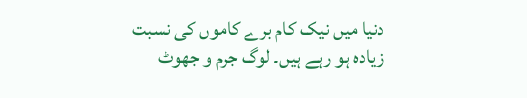دنیا میں نیک کام برے کاموں کی نسبت زیادہ ہو رہے ہیں۔ لوگ جرم و جھوٹ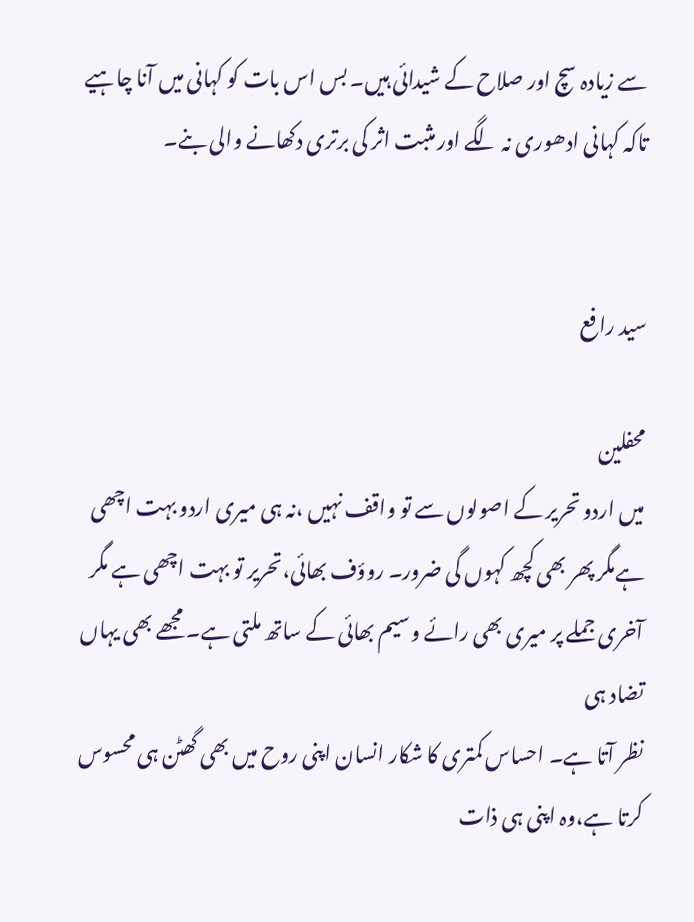سے زیادہ سچ اور صلاح کے شیدائی ہیں۔ بس اس بات کو کہانی میں آنا چاہیے تاکہ کہانی ادھوری نہ لگے اور مثبت اثر کی برتری دکھانے والی بنے۔


سید رافع

محفلین
میں اردو تحریر کے اصولوں سے تو واقف نہیں ،نہ ہی میری اردو بہت اچھی ہےمگر پھر بھی کچھ کہوں گی ضرور۔ روؤف بھائی،تحریر تو بہت اچھی ہے مگر آخری جملے پر میری بھی رائے وسیم بھائی کے ساتھ ملتی ہے۔ مجھے بھی یہاں تضاد ہی
نظر آتا ہے۔ احساس کمتری کا شکار انسان اپنی روح میں بھی گھٹن ہی محسوس کرتا ہے،وہ اپنی ہی ذات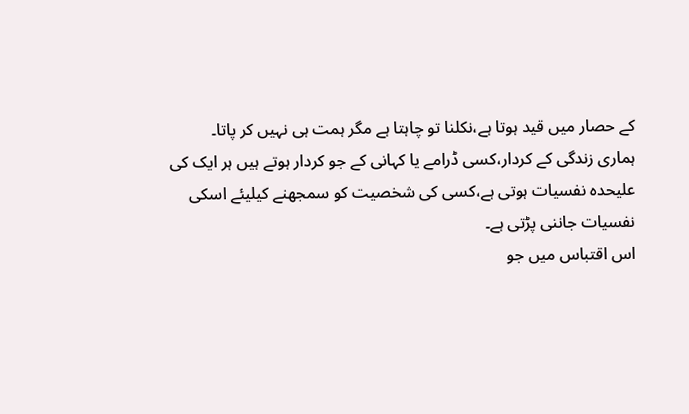کے حصار میں قید ہوتا ہے،نکلنا تو چاہتا ہے مگر ہمت ہی نہیں کر پاتا۔
ہماری زندگی کے کردار،کسی ڈرامے یا کہانی کے جو کردار ہوتے ہیں ہر ایک کی علیحدہ نفسیات ہوتی ہے،کسی کی شخصیت کو سمجھنے کیلیئے اسکی نفسیات جاننی پڑتی ہے۔
اس اقتباس میں جو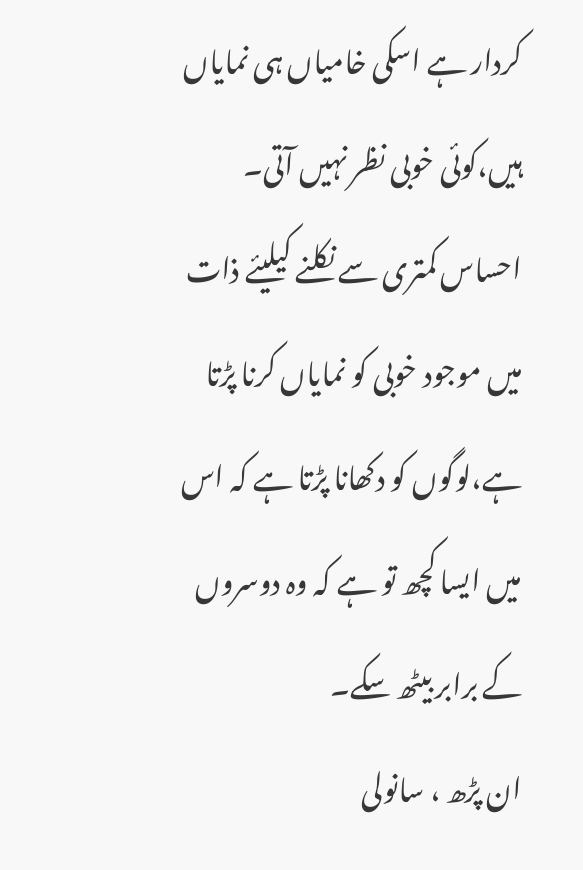کردار ہے اسکی خامیاں ہی نمایاں ہیں،کوئی خوبی نظر نہیں آتی۔
احساس کمتری سے نکلنے کیلیئے ذات میں موجود خوبی کو نمایاں کرنا پڑتا ہے،لوگوں کو دکھانا پڑتا ہے کہ اس میں ایسا کچھ تو ہے کہ وہ دوسروں کے برابر بیٹھ سکے۔
ان پڑھ ، سانولی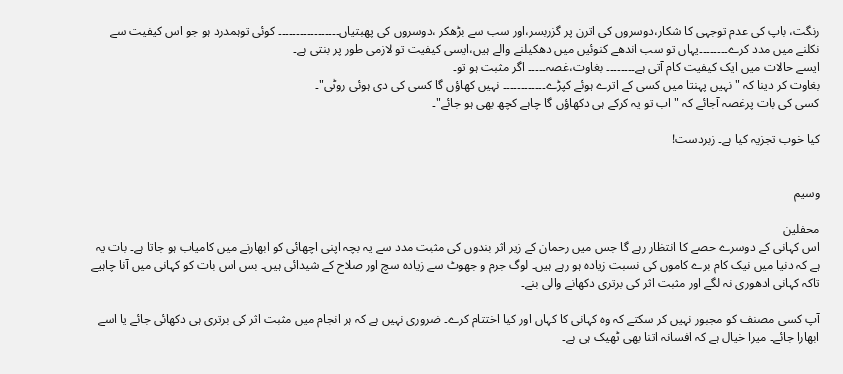رنگت، باپ کی عدم توجہی کا شکار،دوسروں کی اترن پر گزربسر،اور سب سے بڑھکر ،دوسروں کی پھبتیاں۔۔۔۔۔۔۔۔۔۔۔۔۔۔۔۔۔ کوئی توہمدرد ہو جو اس کیفیت سے نکلنے میں مدد کرے۔۔۔۔۔۔۔۔یہاں تو سب اندھے کنوئیں میں دھکیلنے والے ہیں،ایسی کیفیت تو لازمی طور پر بنتی ہے۔
ایسے حالات میں ایک کیفیت کام آتی ہے۔۔۔۔۔۔۔۔ بغاوت،غصہ۔۔۔۔۔ اگر مثبت ہو تو۔
بغاوت کر دینا کہ "نہیں پہنتا میں کسی کے اترے ہوئے کپڑے۔۔۔۔۔۔۔۔۔۔۔۔ نہیں کھاؤں گا کسی کی دی ہوئی روٹی"۔
کسی کی بات پرغصہ آجائے کہ "اب تو یہ کرکے ہی دکھاؤں گا چاہے کچھ بھی ہو جائے"۔

کیا خوب تجزیہ کیا ہے۔ زبردست!


وسیم

محفلین
اس کہانی کے دوسرے حصے کا انتظار رہے گا جس میں رحمان کے زیر اثر بندوں کی مثبت مدد سے یہ بچہ اپنی اچھائی کو ابھارنے میں کامیاب ہو جاتا ہے۔ بات یہ ہے کہ دنیا میں نیک کام برے کاموں کی نسبت زیادہ ہو رہے ہیں۔ لوگ جرم و جھوٹ سے زیادہ سچ اور صلاح کے شیدائی ہیں۔ بس اس بات کو کہانی میں آنا چاہیے تاکہ کہانی ادھوری نہ لگے اور مثبت اثر کی برتری دکھانے والی بنے۔

آپ کسی مصنف کو مجبور نہیں کر سکتے کہ وہ کہانی کا کہاں اور کیا اختتام کرے۔ ضروری نہیں ہے کہ ہر انجام میں مثبت اثر کی برتری ہی دکھائی جائے یا اسے ابھارا جائے۔ میرا خیال ہے کہ افسانہ اتنا بھی ٹھیک ہی ہے۔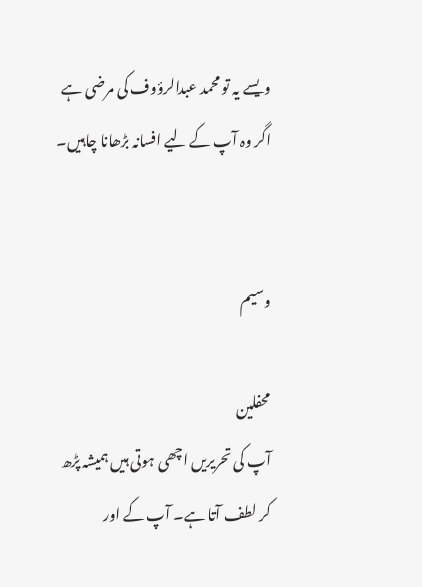ویسے یہ تو محمد عبدالرؤوف کی مرضی ہے اگر وہ آپ کے لیے افسانہ بڑھانا چاہیں۔


وسیم

محفلین
آپ کی تحریریں اچھی ہوتی ہیں ہمیشہ پڑھ کر لطف آتا ہے۔ آپ کے اور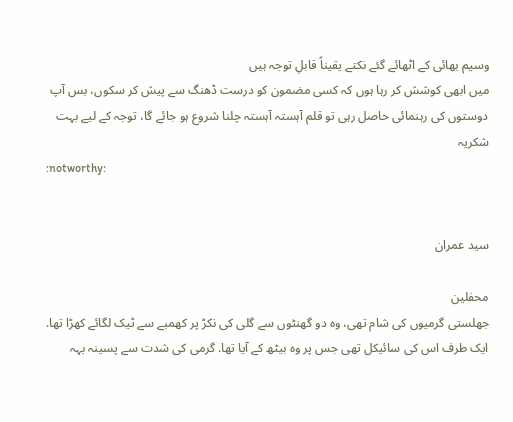وسیم بھائی کے اٹھائے گئے نکتے یقیناً قابلِ توجہ ہیں
میں ابھی کوشش کر رہا ہوں کہ کسی مضمون کو درست ڈھنگ سے پیش کر سکوں، بس آپ دوستوں کی رہنمائی حاصل رہی تو قلم آہستہ آہستہ چلنا شروع ہو جائے گا، توجہ کے لیے بہت شکریہ
:notworthy:


سید عمران

محفلین
جھلستی گرمیوں کی شام تھی، وہ دو گھنٹوں سے گلی کی نکڑ پر کھمبے سے ٹیک لگائے کھڑا تھا. ایک طرف اس کی سائیکل تھی جس پر وہ بیٹھ کے آیا تھا. گرمی کی شدت سے پسینہ بہہ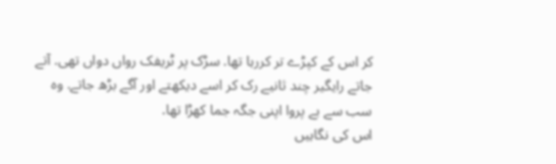کر اس کے کپڑے تر کررہا تھا. سڑک پر ٹریفک رواں دواں تھی. آتے جاتے رایگیر چند ثانیے رک کر اسے دیکھتے اور آگے بڑھ جاتے. وہ سب سے بے پروا اپنی جگہ جما کھڑا تھا.
اس کی نگاہیں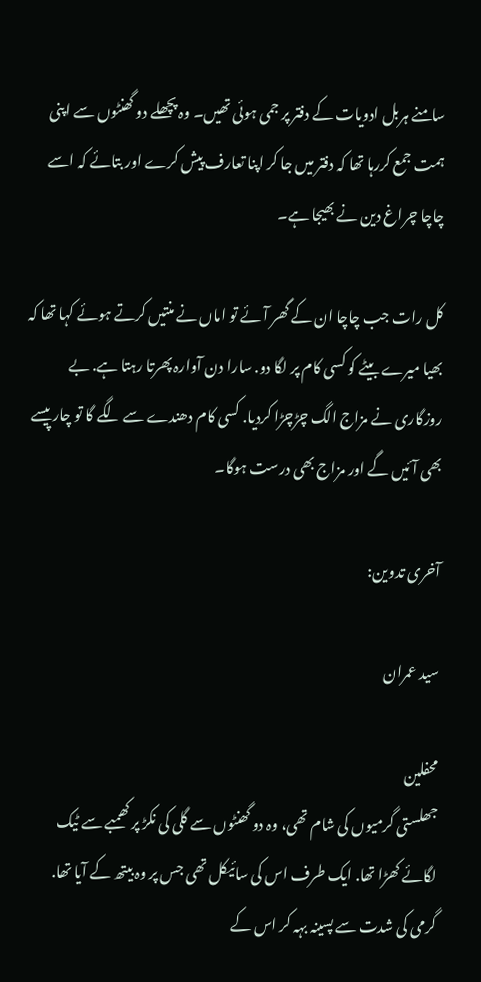سامنے ہربل ادویات کے دفتر پر جمی ہوئی تھیں۔ وہ پچھلے دو گھنٹوں سے اپنی ہمت جمع کررہا تھا کہ دفتر میں جا کر اپنا تعارف پیش کرے اور بتائے کہ اسے چاچا چراغ دین نے بھیجا ہے۔

کل رات جب چاچا ان کے گھر آئے تو اماں نے منتیں کرتے ہوئے کہا تھا کہ بھیا میرے بیٹے کو کسی کام پر لگا دو. سارا دن آوارہ پھرتا رہتا ہے. بے روزگاری نے مزاج الگ چڑچڑا کردیا. کسی کام دھندے سے لگے گا تو چار پیسے بھی آئیں گے اور مزاج بھی درست ہوگا۔

آخری تدوین:

سید عمران

محفلین
جھلستی گرمیوں کی شام تھی، وہ دو گھنٹوں سے گلی کی نکڑ پر کھمبے سے ٹیک لگائے کھڑا تھا. ایک طرف اس کی سائیکل تھی جس پر وہ بیتھ کے آیا تھا. گرمی کی شدت سے پسینہ بہہ کر اس کے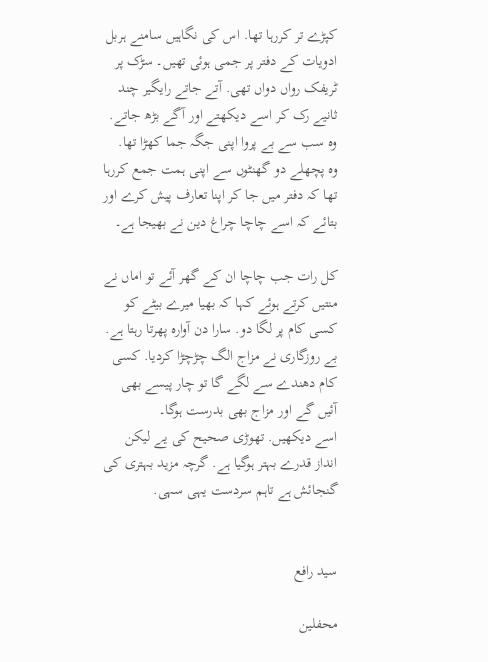کپڑے تر کررہا تھا. اس کی نگاہیں سامنے ہربل ادویات کے دفتر پر جمی ہوئی تھیں۔ سڑک پر ٹریفک رواں دواں تھی. آتے جاتے رایگیر چند ثانیے رک کر اسے دیکھتے اور آگے بڑھ جاتے. وہ سب سے بے پروا اپنی جگہ جما کھڑا تھا.
وہ پچھلے دو گھنٹوں سے اپنی ہمت جمع کررہا تھا کہ دفتر میں جا کر اپنا تعارف پیش کرے اور بتائے کہ اسے چاچا چراغ دین نے بھیجا ہے۔

کل رات جب چاچا ان کے گھر آئے تو اماں نے منتیں کرتے ہوئے کہا کہ بھیا میرے بیٹے کو کسی کام پر لگا دو. سارا دن آوارہ پھرتا رہتا ہے. بے روزگاری نے مزاج الگ چڑچڑا کردیا. کسی کام دھندے سے لگے گا تو چار پیسے بھی آئیں گے اور مزاج بھی بدرست ہوگا۔
اسے دیکھیں. تھوڑی صحیح کی یے لیکن انداز قدرے بہتر ہوگیا ہے. گرچہ مزید بہتری کی گنجائش ہے تاہم سردست یہی سہی.


سید رافع

محفلین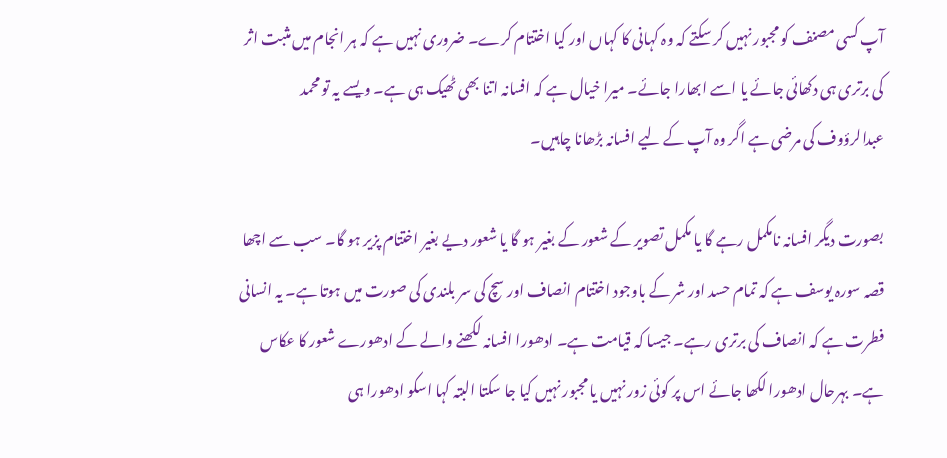آپ کسی مصنف کو مجبور نہیں کر سکتے کہ وہ کہانی کا کہاں اور کیا اختتام کرے۔ ضروری نہیں ہے کہ ہر انجام میں مثبت اثر کی برتری ہی دکھائی جائے یا اسے ابھارا جائے۔ میرا خیال ہے کہ افسانہ اتنا بھی ٹھیک ہی ہے۔ ویسے یہ تو محمد عبدالرؤوف کی مرضی ہے اگر وہ آپ کے لیے افسانہ بڑھانا چاہیں۔

بصورت دیگر افسانہ نامکمل رہے گا یا مکمل تصویر کے شعور کے بغیر ہو گا یا شعور دیے بغیر اختتام پزیر ہو گا۔ سب سے اچھا قصہ سورہ یوسف ہے کہ تمام حسد اور شر کے باوجود اختتام انصاف اور سچ کی سر بلندی کی صورت میں ہوتا ہے۔ یہ انسانی فطرت ہے کہ انصاف کی برتری رہے۔ جیسا کہ قیامت ہے۔ ادھورا افسانہ لکھنے والے کے ادھورے شعور کا عکاس ہے۔ بہرحال ادھورا لکھا جائے اس پر کوئی زور نہیں یا مجبور نہیں کیا جا سکتا البتہ کہا اسکو ادھورا ہی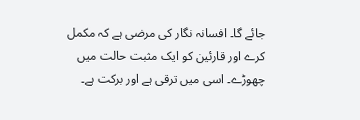جائے گا۔ افسانہ نگار کی مرضی ہے کہ مکمل کرے اور قارئین کو ایک مثبت حالت میں چھوڑے۔ اسی میں ترقی ہے اور برکت ہے۔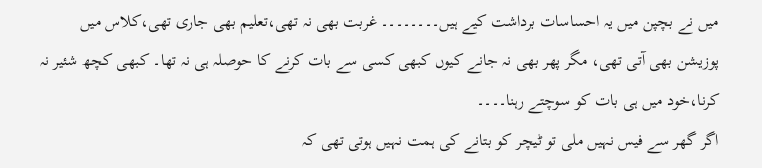میں نے بچپن میں یہ احساسات برداشت کیے ہیں۔۔۔۔۔۔۔۔ غربت بھی نہ تھی،تعلیم بھی جاری تھی،کلاس میں پوزیشن بھی آتی تھی، مگر پھر بھی نہ جانے کیوں کبھی کسی سے بات کرنے کا حوصلہ ہی نہ تھا۔ کبھی کچھ شئیر نہ کرنا،خود میں ہی بات کو سوچتے رہنا۔۔۔۔
اگر گھر سے فیس نہیں ملی تو ٹیچر کو بتانے کی ہمت نہیں ہوتی تھی کہ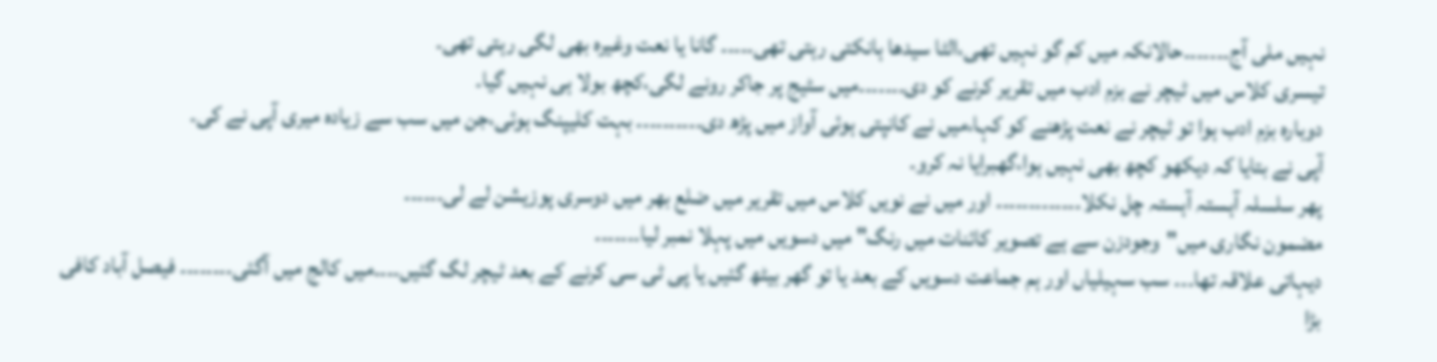نہیں ملی آج۔۔۔۔۔۔۔حالانکہ میں کم گو نہیں تھی،الٹا سیدھا ہانکتی رہتی تھی۔۔۔۔۔ گانا یا نعت وغیرہ بھی لگی رہتی تھی۔
تیسری کلاس میں ٹیچر نے بزم ادب میں تقریر کرنے کو دی۔۔۔۔۔۔۔میں سٹیج پر جاکر رونے لگی،کچھ بولا ہی نہیں گیا۔
دوبارہ بزم ادب ہوا تو ٹیچر نے نعت پڑھنے کو کہا،میں نے کانپتی ہوئی آواز میں پڑھ دی۔۔۔۔۔۔۔۔۔۔ بہت کلیپنگ ہوئی،جن میں سب سے زیادہ میری آپی نے کی۔
آپی نے بتایا کہ دیکھو کچھ بھی نہیں ہوا،گھبرایا نہ کرو۔
پھر سلسلہ آہستہ آہستہ چل نکلا۔۔۔۔۔۔۔۔۔۔۔۔۔ اور میں نے نویں کلاس میں تقریر میں ضلع بھر میں دوسری پوزیشن لے لی۔۔۔۔۔۔
مضمون نگاری میں"وجودزن سے ہے تصویر کائنات میں رنگ" میں دسویں میں پہلا نمبر لیا۔۔۔۔۔۔۔
دیہاتی علاقہ تھا۔۔۔ سب سہیلیاں اور ہم جماعت دسویں کے بعد یا تو گھر بیٹھ گئیں یا پی ٹی سی کرنے کے بعد ٹیچر لگ گئیں۔۔۔۔میں کالج میں آگئی۔۔۔۔۔۔۔۔ فیصل آباد کافی بڑا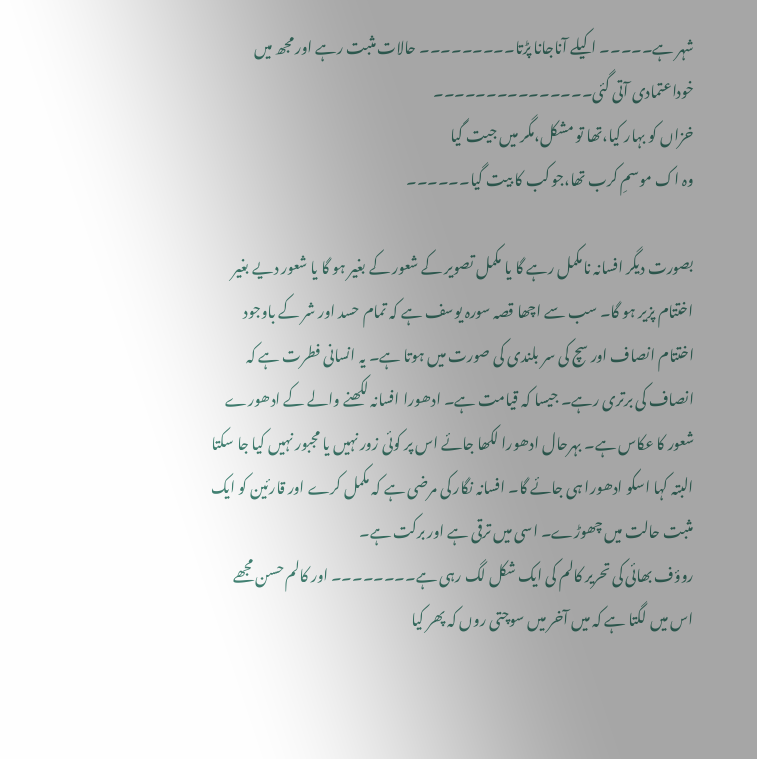شہر ہے۔۔۔۔۔ اکیلے آناجانا پڑتا۔۔۔۔۔۔۔۔۔ حالات مثبت رہے اور مجھ میں خوداعتمادی آتی گئی۔۔۔۔۔۔۔۔۔۔۔۔۔۔۔
خزاں کو بہار کیا،تھا تو مشکل،مگر میں جیت گیا
وہ اک موسمِ کرب تھا،جو کب کا بیت گیا۔۔۔۔۔۔

بصورت دیگر افسانہ نامکمل رہے گا یا مکمل تصویر کے شعور کے بغیر ہو گا یا شعور دیے بغیر اختتام پزیر ہو گا۔ سب سے اچھا قصہ سورہ یوسف ہے کہ تمام حسد اور شر کے باوجود اختتام انصاف اور سچ کی سر بلندی کی صورت میں ہوتا ہے۔ یہ انسانی فطرت ہے کہ انصاف کی برتری رہے۔ جیسا کہ قیامت ہے۔ ادھورا افسانہ لکھنے والے کے ادھورے شعور کا عکاس ہے۔ بہرحال ادھورا لکھا جائے اس پر کوئی زور نہیں یا مجبور نہیں کیا جا سکتا البتہ کہا اسکو ادھورا ہی جائے گا۔ افسانہ نگار کی مرضی ہے کہ مکمل کرے اور قارئین کو ایک مثبت حالت میں چھوڑے۔ اسی میں ترقی ہے اور برکت ہے۔
روؤف بھائی کی تحریر کالم کی ایک شکل لگ رہی ہے۔۔۔۔۔۔۔۔ اور کالم حسن مجھے اس میں لگتا ہے کہ میں آخر میں سوچتی روں کہ پھر کیا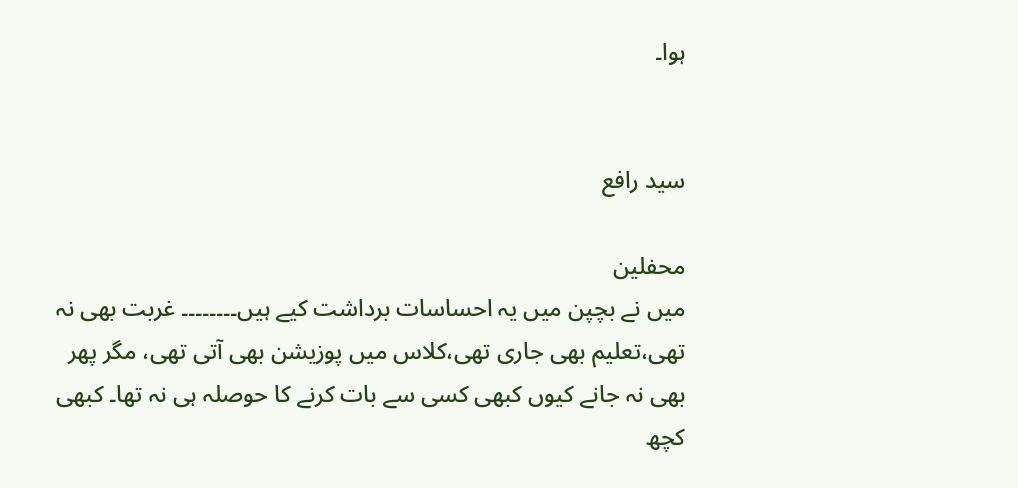ہوا۔


سید رافع

محفلین
میں نے بچپن میں یہ احساسات برداشت کیے ہیں۔۔۔۔۔۔۔۔ غربت بھی نہ تھی،تعلیم بھی جاری تھی،کلاس میں پوزیشن بھی آتی تھی، مگر پھر بھی نہ جانے کیوں کبھی کسی سے بات کرنے کا حوصلہ ہی نہ تھا۔ کبھی کچھ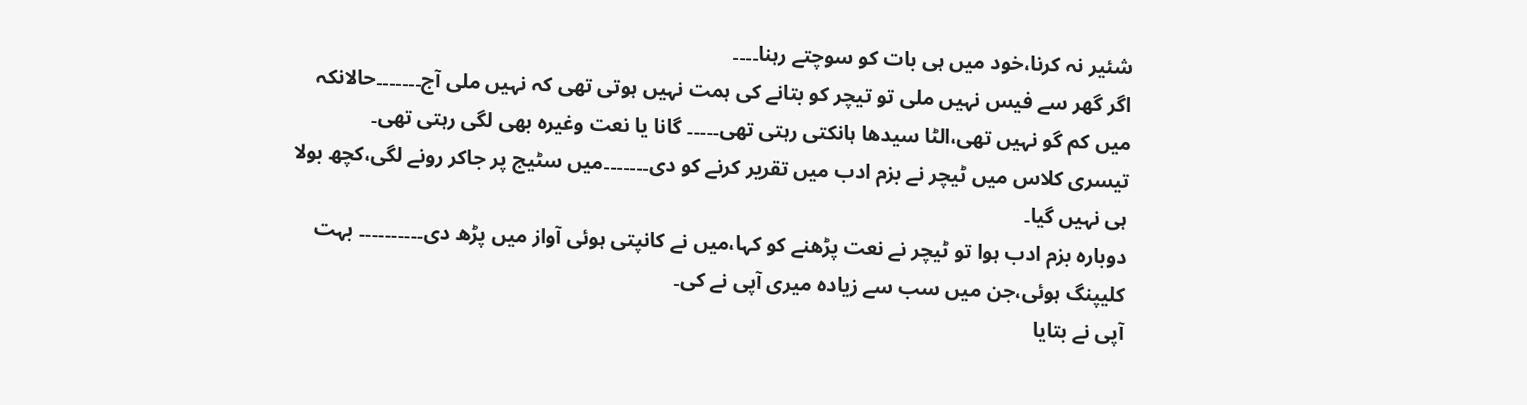شئیر نہ کرنا،خود میں ہی بات کو سوچتے رہنا۔۔۔۔
اگر گھر سے فیس نہیں ملی تو تیچر کو بتانے کی ہمت نہیں ہوتی تھی کہ نہیں ملی آج۔۔۔۔۔۔۔حالانکہ میں کم گو نہیں تھی،الٹا سیدھا ہانکتی رہتی تھی۔۔۔۔۔ گانا یا نعت وغیرہ بھی لگی رہتی تھی۔
تیسری کلاس میں ٹیچر نے بزم ادب میں تقریر کرنے کو دی۔۔۔۔۔۔۔میں سٹیج پر جاکر رونے لگی،کچھ بولا ہی نہیں گیا۔
دوبارہ بزم ادب ہوا تو ٹیچر نے نعت پڑھنے کو کہا،میں نے کانپتی ہوئی آواز میں پڑھ دی۔۔۔۔۔۔۔۔۔۔ بہت کلیپنگ ہوئی،جن میں سب سے زیادہ میری آپی نے کی۔
آپی نے بتایا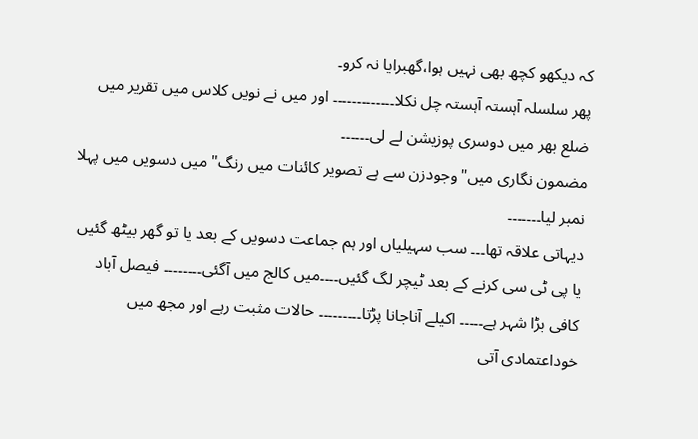کہ دیکھو کچھ بھی نہیں ہوا،گھبرایا نہ کرو۔
پھر سلسلہ آہستہ آہستہ چل نکلا۔۔۔۔۔۔۔۔۔۔۔۔۔ اور میں نے نویں کلاس میں تقریر میں ضلع بھر میں دوسری پوزیشن لے لی۔۔۔۔۔۔
مضمون نگاری میں"وجودزن سے ہے تصویر کائنات میں رنگ" میں دسویں میں پہلا نمبر لیا۔۔۔۔۔۔۔
دیہاتی علاقہ تھا۔۔۔ سب سہیلیاں اور ہم جماعت دسویں کے بعد یا تو گھر بیٹھ گئیں یا پی ٹی سی کرنے کے بعد ٹیچر لگ گئیں۔۔۔۔میں کالج میں آگئی۔۔۔۔۔۔۔۔ فیصل آباد کافی بڑا شہر ہے۔۔۔۔۔ اکیلے آناجانا پڑتا۔۔۔۔۔۔۔۔۔ حالات مثبت رہے اور مجھ میں خوداعتمادی آتی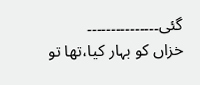گئی۔۔۔۔۔۔۔۔۔۔۔۔۔۔۔
خزاں کو بہار کیا،تھا تو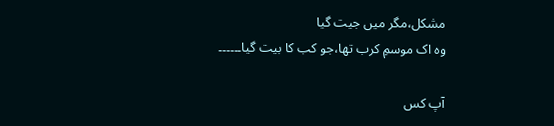مشکل،مگر میں جیت گیا
وہ اک موسمِ کرب تھا،جو کب کا بیت گیا۔۔۔۔۔۔

آپ کس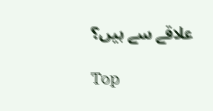علاقے سے ہیں؟

Top